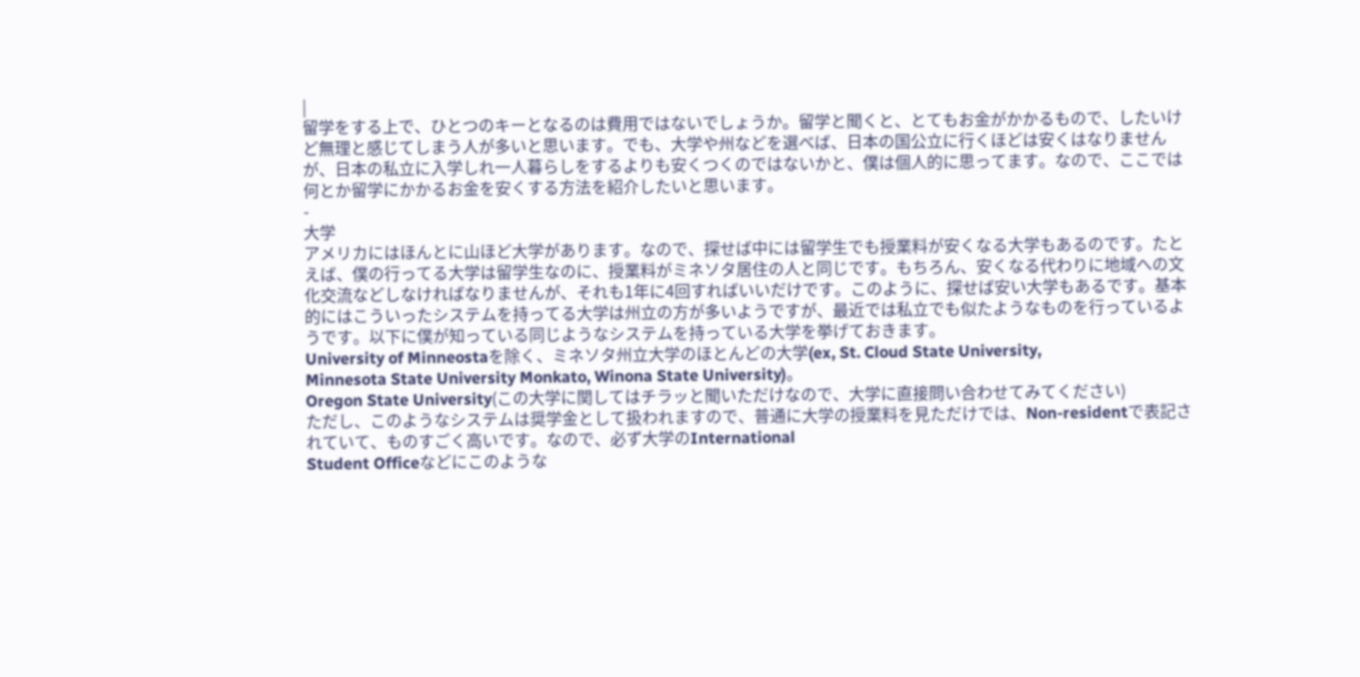|
留学をする上で、ひとつのキーとなるのは費用ではないでしょうか。留学と聞くと、とてもお金がかかるもので、したいけど無理と感じてしまう人が多いと思います。でも、大学や州などを選べば、日本の国公立に行くほどは安くはなりませんが、日本の私立に入学しれ一人暮らしをするよりも安くつくのではないかと、僕は個人的に思ってます。なので、ここでは何とか留学にかかるお金を安くする方法を紹介したいと思います。
-
大学
アメリカにはほんとに山ほど大学があります。なので、探せば中には留学生でも授業料が安くなる大学もあるのです。たとえば、僕の行ってる大学は留学生なのに、授業料がミネソタ居住の人と同じです。もちろん、安くなる代わりに地域への文化交流などしなければなりませんが、それも1年に4回すればいいだけです。このように、探せば安い大学もあるです。基本的にはこういったシステムを持ってる大学は州立の方が多いようですが、最近では私立でも似たようなものを行っているようです。以下に僕が知っている同じようなシステムを持っている大学を挙げておきます。
University of Minneostaを除く、ミネソタ州立大学のほとんどの大学(ex, St. Cloud State University,
Minnesota State University Monkato, Winona State University)。
Oregon State University(この大学に関してはチラッと聞いただけなので、大学に直接問い合わせてみてください)
ただし、このようなシステムは奨学金として扱われますので、普通に大学の授業料を見ただけでは、Non-residentで表記されていて、ものすごく高いです。なので、必ず大学のInternational
Student Officeなどにこのような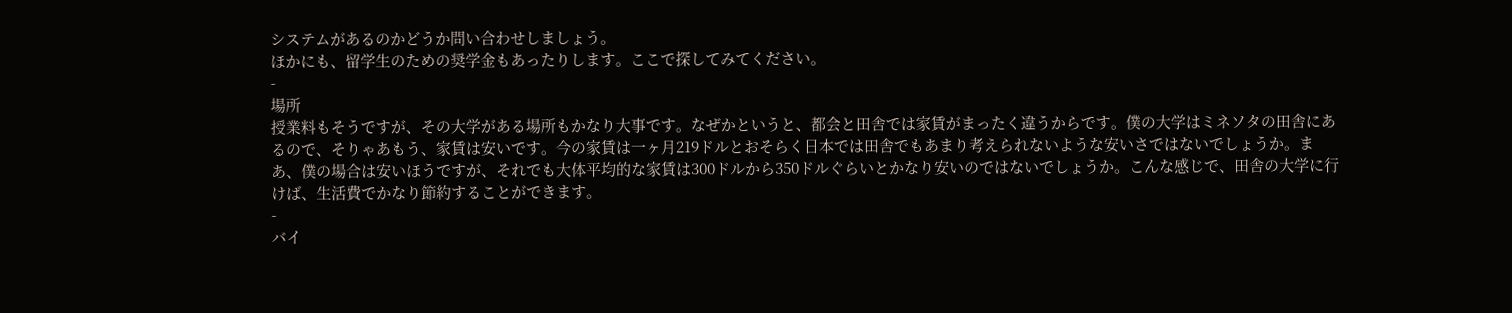システムがあるのかどうか問い合わせしましょう。
ほかにも、留学生のための奨学金もあったりします。ここで探してみてください。
-
場所
授業料もそうですが、その大学がある場所もかなり大事です。なぜかというと、都会と田舎では家賃がまったく違うからです。僕の大学はミネソタの田舎にあるので、そりゃあもう、家賃は安いです。今の家賃は一ヶ月219ドルとおそらく日本では田舎でもあまり考えられないような安いさではないでしょうか。まあ、僕の場合は安いほうですが、それでも大体平均的な家賃は300ドルから350ドルぐらいとかなり安いのではないでしょうか。こんな感じで、田舎の大学に行けば、生活費でかなり節約することができます。
-
バイ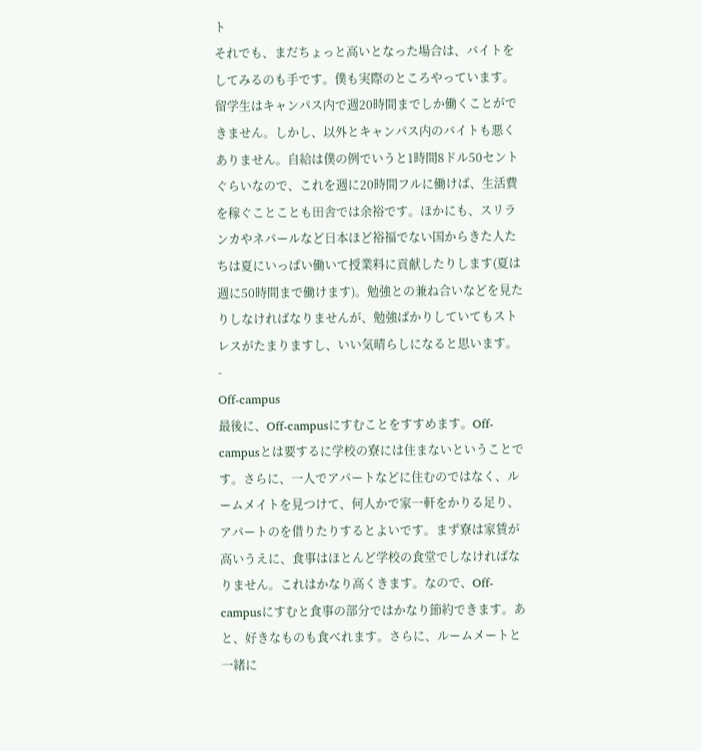ト
それでも、まだちょっと高いとなった場合は、バイトをしてみるのも手です。僕も実際のところやっています。留学生はキャンパス内で週20時間までしか働くことができません。しかし、以外とキャンパス内のバイトも悪くありません。自給は僕の例でいうと1時間8ドル50セントぐらいなので、これを週に20時間フルに働けば、生活費を稼ぐことことも田舎では余裕です。ほかにも、スリランカやネパールなど日本ほど裕福でない国からきた人たちは夏にいっぱい働いて授業料に貢献したりします(夏は週に50時間まで働けます)。勉強との兼ね合いなどを見たりしなければなりませんが、勉強ばかりしていてもストレスがたまりますし、いい気晴らしになると思います。
-
Off-campus
最後に、Off-campusにすむことをすすめます。Off-campusとは要するに学校の寮には住まないということです。さらに、一人でアパートなどに住むのではなく、ルームメイトを見つけて、何人かで家一軒をかりる足り、アパートのを借りたりするとよいです。まず寮は家賃が高いうえに、食事はほとんど学校の食堂でしなければなりません。これはかなり高くきます。なので、Off-campusにすむと食事の部分ではかなり節約できます。あと、好きなものも食べれます。さらに、ルームメートと一緒に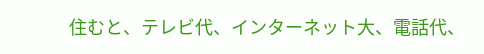住むと、テレビ代、インターネット大、電話代、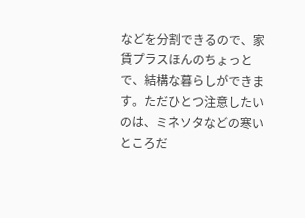などを分割できるので、家賃プラスほんのちょっとで、結構な暮らしができます。ただひとつ注意したいのは、ミネソタなどの寒いところだ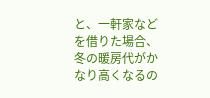と、一軒家などを借りた場合、冬の暖房代がかなり高くなるの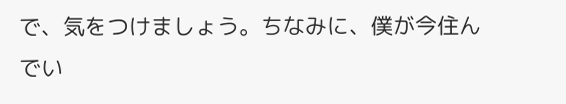で、気をつけましょう。ちなみに、僕が今住んでい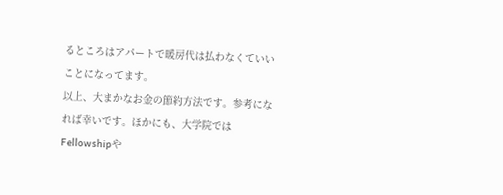るところはアパートで暖房代は払わなくていいことになってます。
以上、大まかなお金の節約方法です。参考になれば幸いです。ほかにも、大学院ではFellowshipや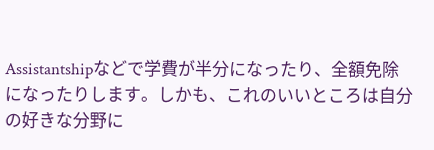Assistantshipなどで学費が半分になったり、全額免除になったりします。しかも、これのいいところは自分の好きな分野に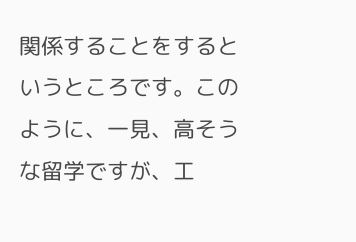関係することをするというところです。このように、一見、高そうな留学ですが、工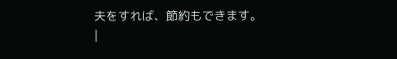夫をすれば、節約もできます。
|